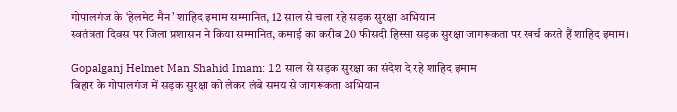गोपालगंज के ‘हेलमेट मैन’ शाहिद इमाम सम्मानित, 12 साल से चला रहे सड़क सुरक्षा अभियान
स्वतंत्रता दिवस पर जिला प्रशासन ने किया सम्मानित, कमाई का करीब 20 फीसदी हिस्सा सड़क सुरक्षा जागरूकता पर खर्च करते हैं शाहिद इमाम।

Gopalganj Helmet Man Shahid Imam: 12 साल से सड़क सुरक्षा का संदेश दे रहे शाहिद इमाम
बिहार के गोपालगंज में सड़क सुरक्षा को लेकर लंबे समय से जागरूकता अभियान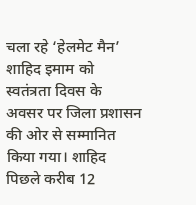चला रहे ‘हेलमेट मैन’ शाहिद इमाम को स्वतंत्रता दिवस के अवसर पर जिला प्रशासन की ओर से सम्मानित किया गया। शाहिद पिछले करीब 12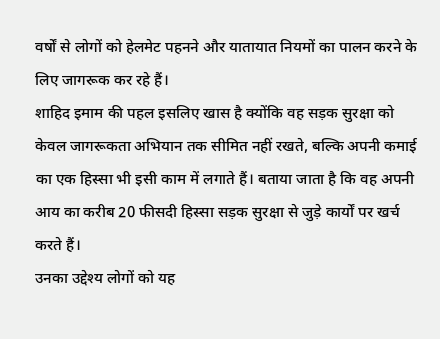वर्षों से लोगों को हेलमेट पहनने और यातायात नियमों का पालन करने के लिए जागरूक कर रहे हैं।
शाहिद इमाम की पहल इसलिए खास है क्योंकि वह सड़क सुरक्षा को केवल जागरूकता अभियान तक सीमित नहीं रखते, बल्कि अपनी कमाई का एक हिस्सा भी इसी काम में लगाते हैं। बताया जाता है कि वह अपनी आय का करीब 20 फीसदी हिस्सा सड़क सुरक्षा से जुड़े कार्यों पर खर्च करते हैं।
उनका उद्देश्य लोगों को यह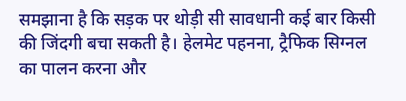समझाना है कि सड़क पर थोड़ी सी सावधानी कई बार किसी की जिंदगी बचा सकती है। हेलमेट पहनना, ट्रैफिक सिग्नल का पालन करना और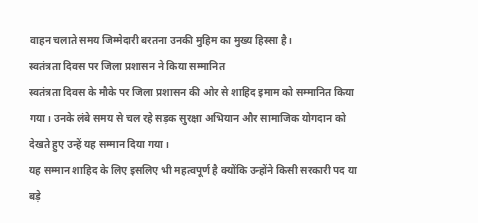वाहन चलाते समय जिम्मेदारी बरतना उनकी मुहिम का मुख्य हिस्सा है।
स्वतंत्रता दिवस पर जिला प्रशासन ने किया सम्मानित
स्वतंत्रता दिवस के मौके पर जिला प्रशासन की ओर से शाहिद इमाम को सम्मानित किया गया। उनके लंबे समय से चल रहे सड़क सुरक्षा अभियान और सामाजिक योगदान को देखते हुए उन्हें यह सम्मान दिया गया।
यह सम्मान शाहिद के लिए इसलिए भी महत्वपूर्ण है क्योंकि उन्होंने किसी सरकारी पद या बड़े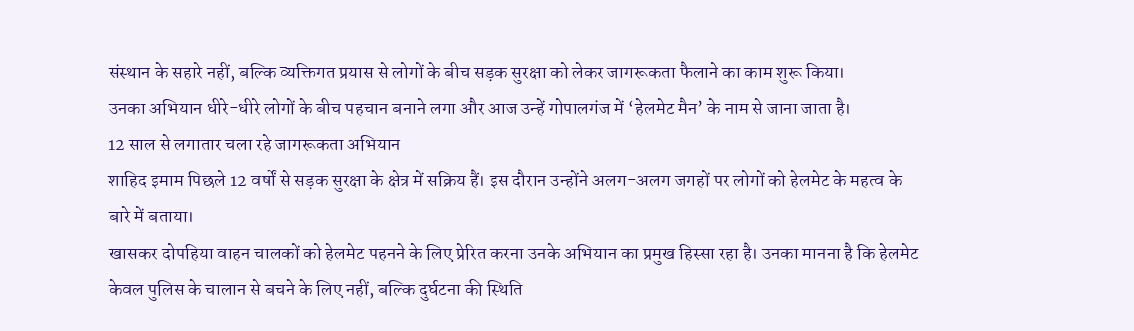संस्थान के सहारे नहीं, बल्कि व्यक्तिगत प्रयास से लोगों के बीच सड़क सुरक्षा को लेकर जागरूकता फैलाने का काम शुरू किया।
उनका अभियान धीरे-धीरे लोगों के बीच पहचान बनाने लगा और आज उन्हें गोपालगंज में ‘हेलमेट मैन’ के नाम से जाना जाता है।
12 साल से लगातार चला रहे जागरूकता अभियान
शाहिद इमाम पिछले 12 वर्षों से सड़क सुरक्षा के क्षेत्र में सक्रिय हैं। इस दौरान उन्होंने अलग-अलग जगहों पर लोगों को हेलमेट के महत्व के बारे में बताया।
खासकर दोपहिया वाहन चालकों को हेलमेट पहनने के लिए प्रेरित करना उनके अभियान का प्रमुख हिस्सा रहा है। उनका मानना है कि हेलमेट केवल पुलिस के चालान से बचने के लिए नहीं, बल्कि दुर्घटना की स्थिति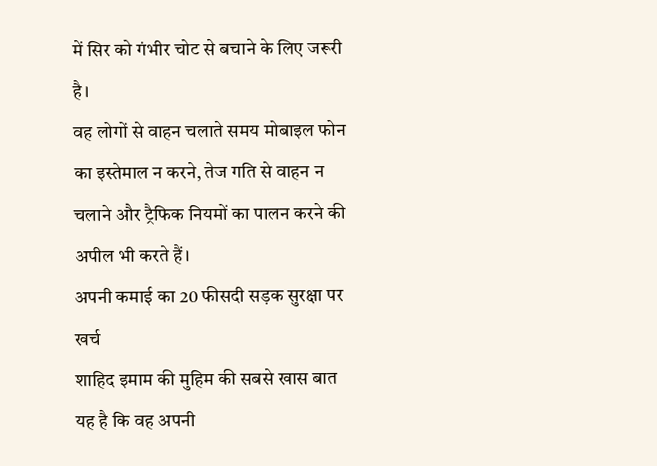में सिर को गंभीर चोट से बचाने के लिए जरूरी है।
वह लोगों से वाहन चलाते समय मोबाइल फोन का इस्तेमाल न करने, तेज गति से वाहन न चलाने और ट्रैफिक नियमों का पालन करने की अपील भी करते हैं।
अपनी कमाई का 20 फीसदी सड़क सुरक्षा पर खर्च
शाहिद इमाम की मुहिम की सबसे खास बात यह है कि वह अपनी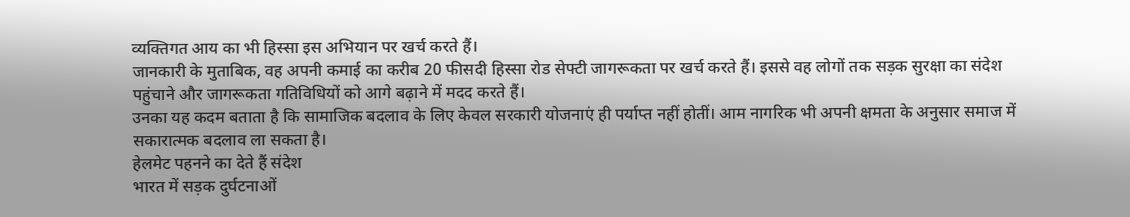व्यक्तिगत आय का भी हिस्सा इस अभियान पर खर्च करते हैं।
जानकारी के मुताबिक, वह अपनी कमाई का करीब 20 फीसदी हिस्सा रोड सेफ्टी जागरूकता पर खर्च करते हैं। इससे वह लोगों तक सड़क सुरक्षा का संदेश पहुंचाने और जागरूकता गतिविधियों को आगे बढ़ाने में मदद करते हैं।
उनका यह कदम बताता है कि सामाजिक बदलाव के लिए केवल सरकारी योजनाएं ही पर्याप्त नहीं होतीं। आम नागरिक भी अपनी क्षमता के अनुसार समाज में सकारात्मक बदलाव ला सकता है।
हेलमेट पहनने का देते हैं संदेश
भारत में सड़क दुर्घटनाओं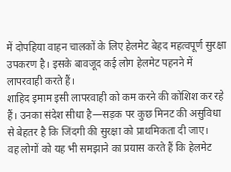में दोपहिया वाहन चालकों के लिए हेलमेट बेहद महत्वपूर्ण सुरक्षा उपकरण है। इसके बावजूद कई लोग हेलमेट पहनने में लापरवाही करते हैं।
शाहिद इमाम इसी लापरवाही को कम करने की कोशिश कर रहे हैं। उनका संदेश सीधा है—सड़क पर कुछ मिनट की असुविधा से बेहतर है कि जिंदगी की सुरक्षा को प्राथमिकता दी जाए।
वह लोगों को यह भी समझाने का प्रयास करते हैं कि हेलमेट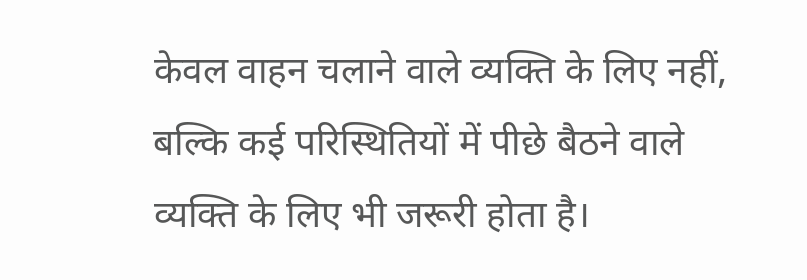केवल वाहन चलाने वाले व्यक्ति के लिए नहीं, बल्कि कई परिस्थितियों में पीछे बैठने वाले व्यक्ति के लिए भी जरूरी होता है।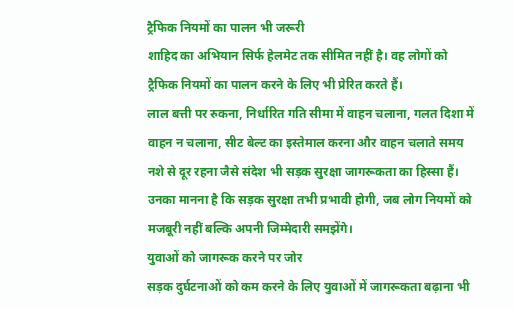ट्रैफिक नियमों का पालन भी जरूरी
शाहिद का अभियान सिर्फ हेलमेट तक सीमित नहीं है। वह लोगों को ट्रैफिक नियमों का पालन करने के लिए भी प्रेरित करते हैं।
लाल बत्ती पर रुकना, निर्धारित गति सीमा में वाहन चलाना, गलत दिशा में वाहन न चलाना, सीट बेल्ट का इस्तेमाल करना और वाहन चलाते समय नशे से दूर रहना जैसे संदेश भी सड़क सुरक्षा जागरूकता का हिस्सा हैं।
उनका मानना है कि सड़क सुरक्षा तभी प्रभावी होगी, जब लोग नियमों को मजबूरी नहीं बल्कि अपनी जिम्मेदारी समझेंगे।
युवाओं को जागरूक करने पर जोर
सड़क दुर्घटनाओं को कम करने के लिए युवाओं में जागरूकता बढ़ाना भी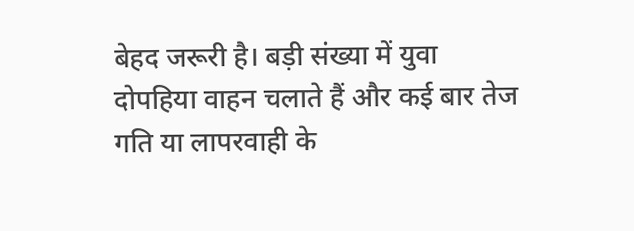बेहद जरूरी है। बड़ी संख्या में युवा दोपहिया वाहन चलाते हैं और कई बार तेज गति या लापरवाही के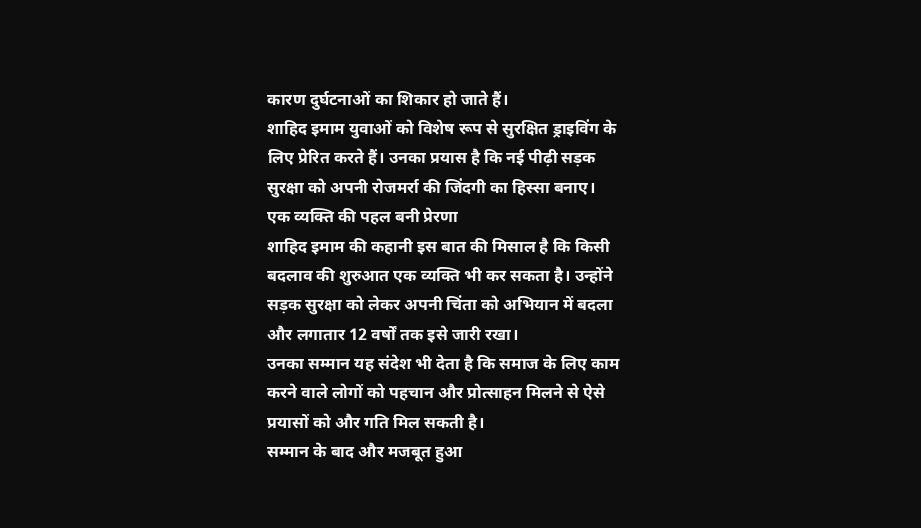कारण दुर्घटनाओं का शिकार हो जाते हैं।
शाहिद इमाम युवाओं को विशेष रूप से सुरक्षित ड्राइविंग के लिए प्रेरित करते हैं। उनका प्रयास है कि नई पीढ़ी सड़क सुरक्षा को अपनी रोजमर्रा की जिंदगी का हिस्सा बनाए।
एक व्यक्ति की पहल बनी प्रेरणा
शाहिद इमाम की कहानी इस बात की मिसाल है कि किसी बदलाव की शुरुआत एक व्यक्ति भी कर सकता है। उन्होंने सड़क सुरक्षा को लेकर अपनी चिंता को अभियान में बदला और लगातार 12 वर्षों तक इसे जारी रखा।
उनका सम्मान यह संदेश भी देता है कि समाज के लिए काम करने वाले लोगों को पहचान और प्रोत्साहन मिलने से ऐसे प्रयासों को और गति मिल सकती है।
सम्मान के बाद और मजबूत हुआ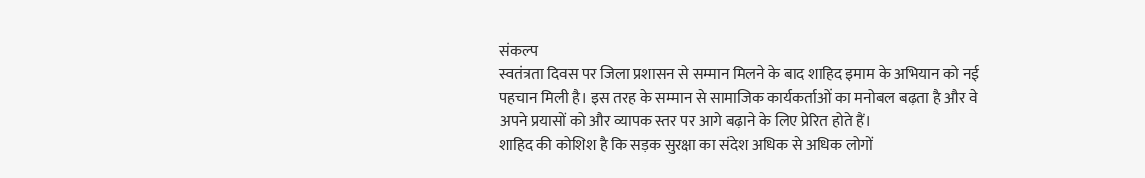संकल्प
स्वतंत्रता दिवस पर जिला प्रशासन से सम्मान मिलने के बाद शाहिद इमाम के अभियान को नई पहचान मिली है। इस तरह के सम्मान से सामाजिक कार्यकर्ताओं का मनोबल बढ़ता है और वे अपने प्रयासों को और व्यापक स्तर पर आगे बढ़ाने के लिए प्रेरित होते हैं।
शाहिद की कोशिश है कि सड़क सुरक्षा का संदेश अधिक से अधिक लोगों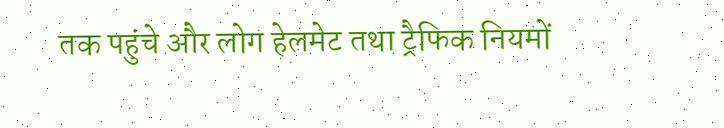तक पहुंचे और लोग हेलमेट तथा ट्रैफिक नियमों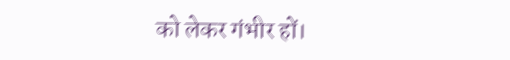को लेकर गंभीर हों।